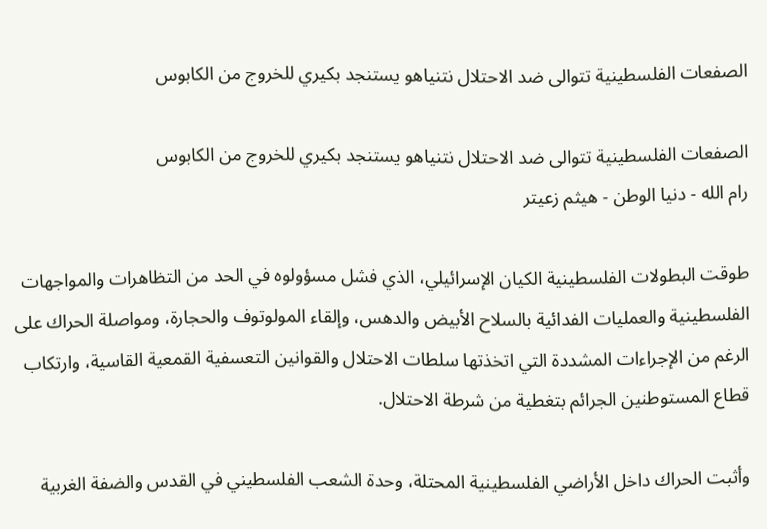الصفعات الفلسطينية تتوالى ضد الاحتلال نتنياهو يستنجد بكيري للخروج من الكابوس

الصفعات الفلسطينية تتوالى ضد الاحتلال نتنياهو يستنجد بكيري للخروج من الكابوس
رام الله - دنيا الوطن - هيثم زعيتر

طوقت البطولات الفلسطينية الكيان الإسرائيلي، الذي فشل مسؤولوه في الحد من التظاهرات والمواجهات الفلسطينية والعمليات الفدائية بالسلاح الأبيض والدهس، وإلقاء المولوتوف والحجارة، ومواصلة الحراك على الرغم من الإجراءات المشددة التي اتخذتها سلطات الاحتلال والقوانين التعسفية القمعية القاسية، وارتكاب قطاع المستوطنين الجرائم بتغطية من شرطة الاحتلال.

وأثبت الحراك داخل الأراضي الفلسطينية المحتلة، وحدة الشعب الفلسطيني في القدس والضفة الغربية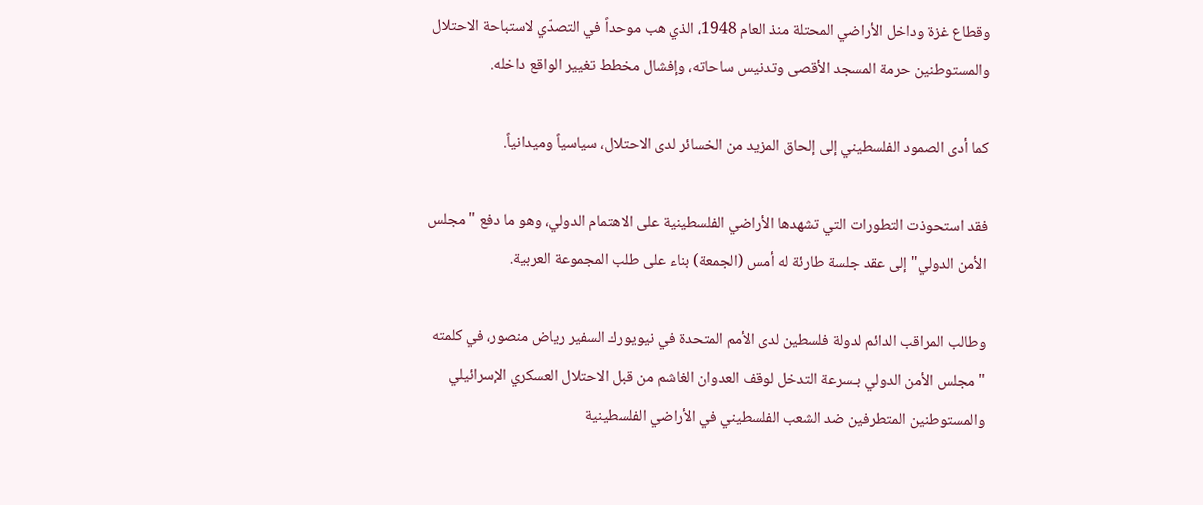وقطاع غزة وداخل الأراضي المحتلة منذ العام 1948، الذي هب موحداً في التصدّي لاستباحة الاحتلال والمستوطنين حرمة المسجد الأقصى وتدنيس ساحاته، وإفشال مخطط تغيير الواقع داخله.

كما أدى الصمود الفلسطيني إلى إلحاق المزيد من الخسائر لدى الاحتلال، سياسياً وميدانياً.

فقد استحوذت التطورات التي تشهدها الأراضي الفلسطينية على الاهتمام الدولي، وهو ما دفع "مجلس الأمن الدولي" إلى عقد جلسة طارئة له أمس (الجمعة) بناء على طلب المجموعة العربية.

وطالب المراقب الدائم لدولة فلسطين لدى الأمم المتحدة في نيويورك السفير رياض منصور، في كلمته "مجلس الأمن الدولي بـسرعة التدخل لوقف العدوان الغاشم من قبل الاحتلال العسكري الإسرائيلي والمستوطنين المتطرفين ضد الشعب الفلسطيني في الأراضي الفلسطينية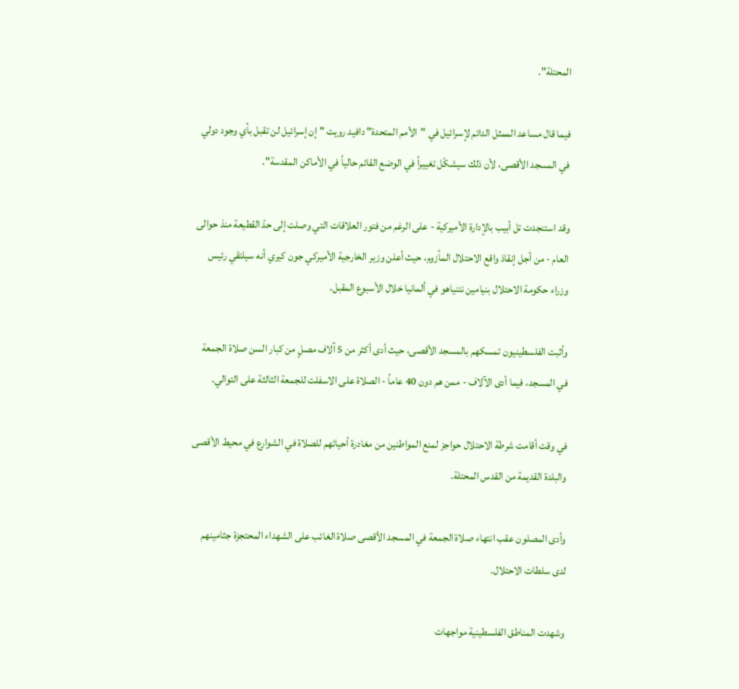المحتلة".

فيما قال مساعد الممثل الدائم لإسرائيل في "الأمم المتحدة" دافيد رويت "إن إسرائيل لن تقبل بأي وجود دولي في المسجد الأقصى، لأن ذلك سيشكّل تغييراً في الوضع القائم حالياً في الأماكن المقدسة".

وقد استنجدت تل أبيب بالإدارة الأميركية - على الرغم من فتور العلاقات التي وصلت إلى حدّ القطيعة منذ حوالى العام - من أجل إنقاذ واقع الاحتلال المأزوم، حيث أعلن وزير الخارجية الأميركي جون كيري أنه سيلتقي رئيس وزراء حكومة الاحتلال بنيامين نتنياهو في ألمانيا خلال الأسبوع المقبل.

وأثبت الفلسطينيون تمسكهم بالمسجد الأقصى، حيث أدى أكثر من 5 آلاف مصلٍ من كبار السن صلاة الجمعة في المسجد، فيما أدى الآلاف - ممن هم دون 40 عاماً - الصلاة على الاسفلت للجمعة الثالثة على التوالي.

في وقت أقامت شرطة الاحتلال حواجز لمنع المواطنين من مغادرة أحيائهم للصلاة في الشوارع في محيط الأقصى والبلدة القديمة من القدس المحتلة.

وأدى المصلون عقب انتهاء صلاة الجمعة في المسجد الأقصى صلاة الغائب على الشهداء المحتجزة جثامينهم لدى سلطات الاحتلال.

وشهدت المناطق الفلسطينية مواجهات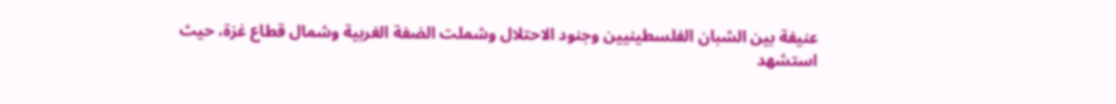عنيفة بين الشبان الفلسطينيين وجنود الاحتلال وشملت الضفة الغربية وشمال قطاع غزة، حيث استشهد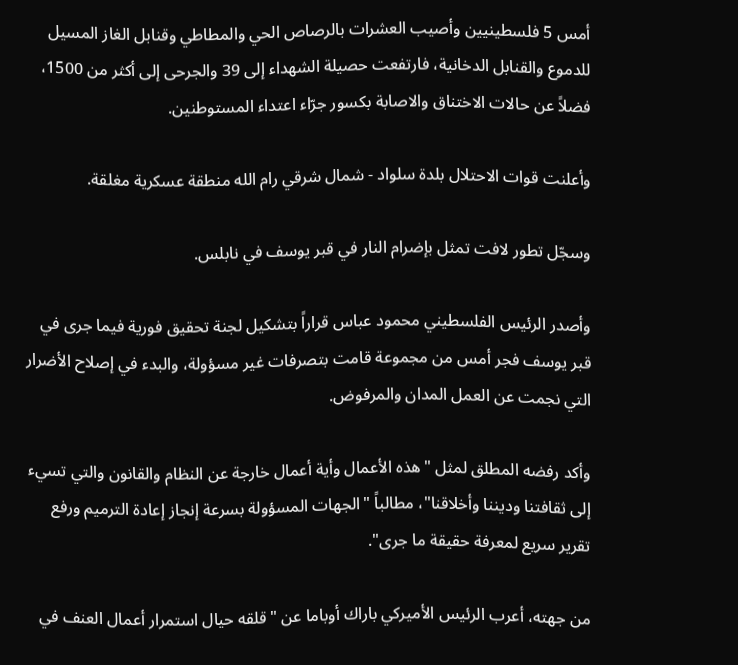أمس 5 فلسطينيين وأصيب العشرات بالرصاص الحي والمطاطي وقنابل الغاز المسيل للدموع والقنابل الدخانية، فارتفعت حصيلة الشهداء إلى 39 والجرحى إلى أكثر من 1500، فضلاً عن حالات الاختناق والاصابة بكسور جرّاء اعتداء المستوطنين.

وأعلنت قوات الاحتلال بلدة سلواد - شمال شرقي رام الله منطقة عسكرية مغلقة.

وسجّل تطور لافت تمثل بإضرام النار في قبر يوسف في نابلس.

وأصدر الرئيس الفلسطيني محمود عباس قراراً بتشكيل لجنة تحقيق فورية فيما جرى في قبر يوسف فجر أمس من مجموعة قامت بتصرفات غير مسؤولة، والبدء في إصلاح الأضرار التي نجمت عن العمل المدان والمرفوض.

وأكد رفضه المطلق لمثل "هذه الأعمال وأية أعمال خارجة عن النظام والقانون والتي تسيء إلى ثقافتنا وديننا وأخلاقنا"، مطالباً "الجهات المسؤولة بسرعة إنجاز إعادة الترميم ورفع تقرير سريع لمعرفة حقيقة ما جرى".

من جهته، أعرب الرئيس الأميركي باراك أوباما عن "قلقه حيال استمرار أعمال العنف في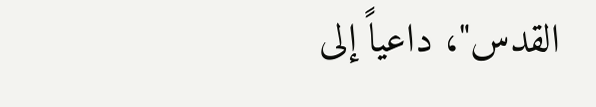القدس"، داعياً إلى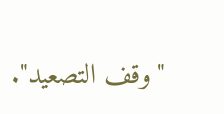"وقف التصعيد".